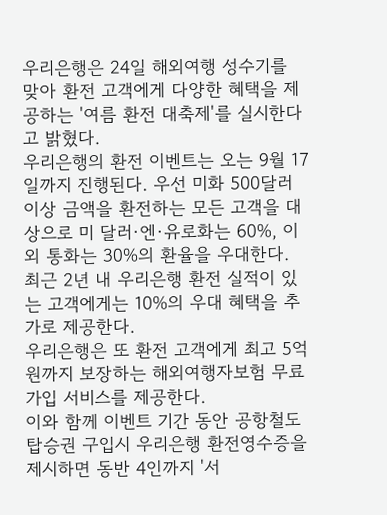우리은행은 24일 해외여행 성수기를 맞아 환전 고객에게 다양한 혜택을 제공하는 '여름 환전 대축제'를 실시한다고 밝혔다.
우리은행의 환전 이벤트는 오는 9월 17일까지 진행된다. 우선 미화 500달러 이상 금액을 환전하는 모든 고객을 대상으로 미 달러·엔·유로화는 60%, 이외 통화는 30%의 환율을 우대한다. 최근 2년 내 우리은행 환전 실적이 있는 고객에게는 10%의 우대 혜택을 추가로 제공한다.
우리은행은 또 환전 고객에게 최고 5억 원까지 보장하는 해외여행자보험 무료 가입 서비스를 제공한다.
이와 함께 이벤트 기간 동안 공항철도 탑승권 구입시 우리은행 환전영수증을 제시하면 동반 4인까지 '서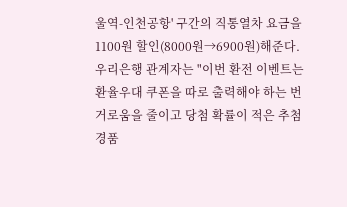울역-인천공항' 구간의 직통열차 요금을 1100원 할인(8000원→6900원)해준다.
우리은행 관계자는 "이번 환전 이벤트는 환율우대 쿠폰을 따로 출력해야 하는 번거로움을 줄이고 당첨 확률이 적은 추첨 경품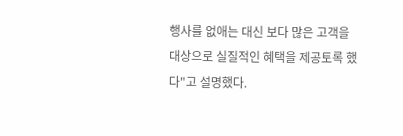행사를 없애는 대신 보다 많은 고객을 대상으로 실질적인 혜택을 제공토록 했다"고 설명했다.